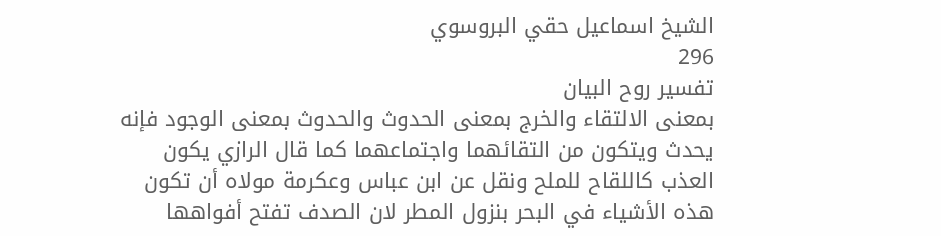الشيخ اسماعيل حقي البروسوي
296
تفسير روح البيان
بمعنى الالتقاء والخرج بمعنى الحدوث والحدوث بمعنى الوجود فإنه يحدث ويتكون من التقائهما واجتماعهما كما قال الرازي يكون العذب كاللقاح للملح ونقل عن ابن عباس وعكرمة مولاه أن تكون هذه الأشياء في البحر بنزول المطر لان الصدف تفتح أفواهها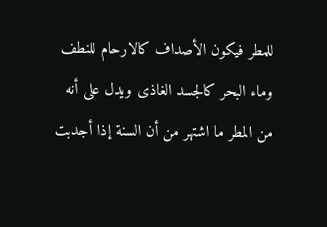للمطر فيكون الأصداف كالارحام للنطف وماء البحر كالجسد الغاذى ويدل على أنه من المطر ما اشتهر من أن السنة إذا أجدبت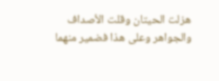هزلت الحيتان وقلت الأصداف والجواهر وعلى هذا فضمير منهما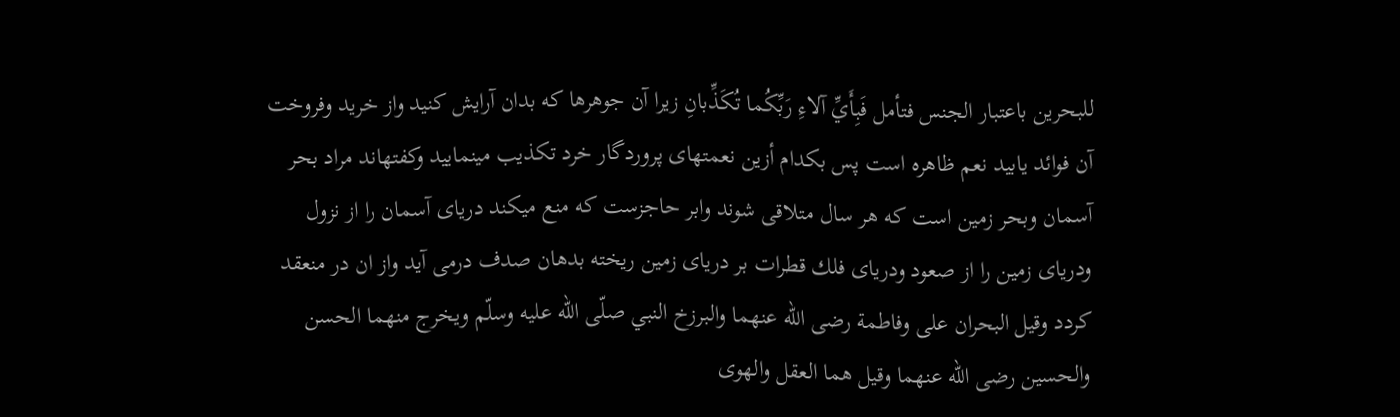للبحرين باعتبار الجنس فتأمل فَبِأَيِّ آلاءِ رَبِّكُما تُكَذِّبانِ زيرا آن جوهرها كه بدان آرايش كنيد واز خريد وفروخت آن فوائد يابيد نعم ظاهره است پس بكدام أزين نعمتهاى پروردگار خرد تكذيب مينماييد وكفتهاند مراد بحر آسمان وبحر زمين است كه هر سال متلاقى شوند وابر حاجزست كه منع ميكند درياى آسمان را از نزول ودرياى زمين را از صعود ودرياى فلك قطرات بر درياى زمين ريخته بدهان صدف درمى آيد واز ان در منعقد كردد وقيل البحران على وفاطمة رضى اللّه عنهما والبرزخ النبي صلّى اللّه عليه وسلّم ويخرج منهما الحسن والحسين رضى اللّه عنهما وقيل هما العقل والهوى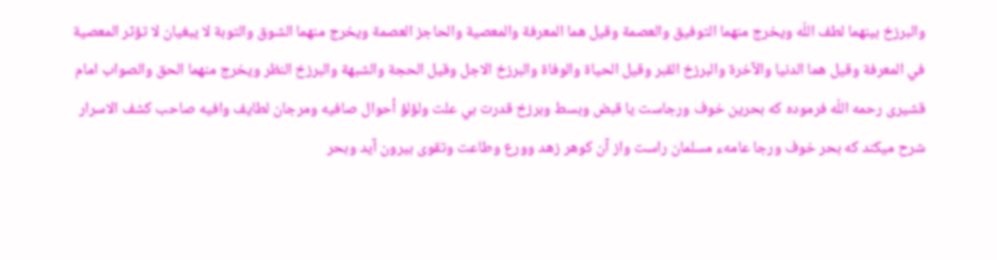والبرزخ بينهما لطف اللّه ويخرج منهما التوفيق والعصمة وقيل هما المعرفة والمعصية والحاجز العصمة ويخرج منهما الشوق والتوبة لا يبغيان لا تؤثر المعصية في المعرفة وقيل هما الدنيا والآخرة والبرزخ القبر وقيل الحياة والوفاة والبرزخ الاجل وقيل الحجة والشبهة والبرزخ النظر ويخرج منهما الحق والصواب امام قشيرى رحمه اللّه فرموده كه بحرين خوف ورجاست يا قبض وبسط وبرزخ قدرت بي علت ولؤلؤ أحوال صافيه ومرجان لطايف وافيه صاحب كشف الاسرار شرح ميكند كه بحر خوف ورجا عامهء مسلمان راست واز آن كوهر زهد وورع وطاعت وتقوى بيرون آيد وبحر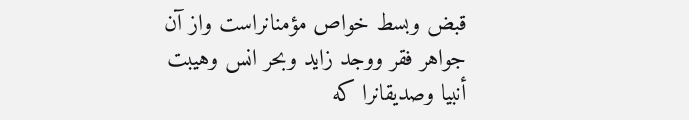قبض وبسط خواص مؤمنانراست واز آن جواهر فقر ووجد زايد وبحر انس وهيبت أنبيا وصديقانرا كه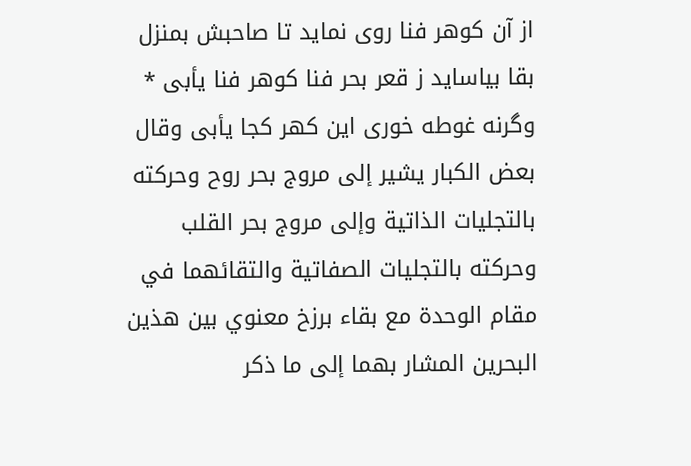از آن كوهر فنا روى نمايد تا صاحبش بمنزل بقا بياسايد ز قعر بحر فنا كوهر فنا يأبى * وگرنه غوطه خورى اين كهر كجا يأبى وقال بعض الكبار يشير إلى مروج بحر روح وحركته بالتجليات الذاتية وإلى مروج بحر القلب وحركته بالتجليات الصفاتية والتقائهما في مقام الوحدة مع بقاء برزخ معنوي بين هذين البحرين المشار بهما إلى ما ذكر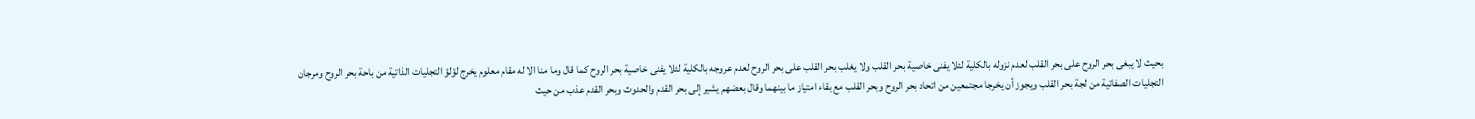بحيث لا يبغى بحر الروح على بحر القلب لعدم نزوله بالكلية لئلا يفنى خاصية بحر القلب ولا يغلب بحر القلب على بحر الروح لعدم عروجه بالكلية لئلا يفنى خاصية بحر الروح كما قال وما منا الا له مقام معلوم يخرج لؤلؤ التجليات الذاتية من باحة بحر الروح ومرجان التجليات الصفاتية من لجة بحر القلب ويجوز أن يخرجا مجتمعين من اتحاد بحر الروح وبحر القلب مع بقاء امتياز ما بينهما وقال بعضهم يشير إلى بحر القدم والحدوث وبحر القدم عذب من حيث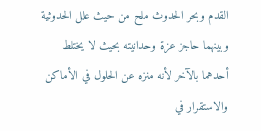القدم وبحر الحدوث ملح من حيث علل الحدوثية وبينهما حاجز عزة وحدانيته بحيث لا يختلط أحدهما بالآخر لأنه منزه عن الحلول في الأماكن والاستقرار في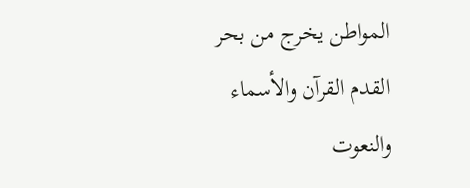المواطن يخرج من بحر القدم القرآن والأسماء والنعوت